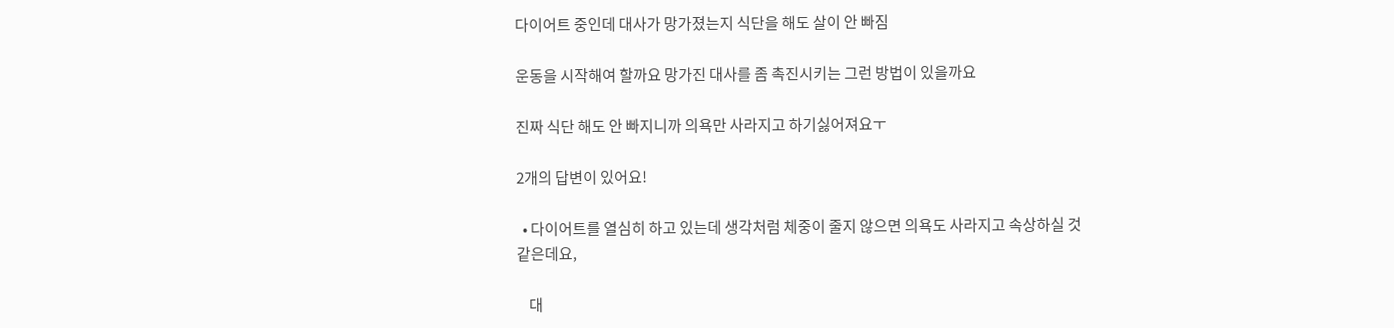다이어트 중인데 대사가 망가졌는지 식단을 해도 살이 안 빠짐

운동을 시작해여 할까요 망가진 대사를 좀 촉진시키는 그런 방법이 있을까요

진짜 식단 해도 안 빠지니까 의욕만 사라지고 하기싫어져요ㅜ

2개의 답변이 있어요!

  • 다이어트를 열심히 하고 있는데 생각처럼 체중이 줄지 않으면 의욕도 사라지고 속상하실 것 같은데요,

    대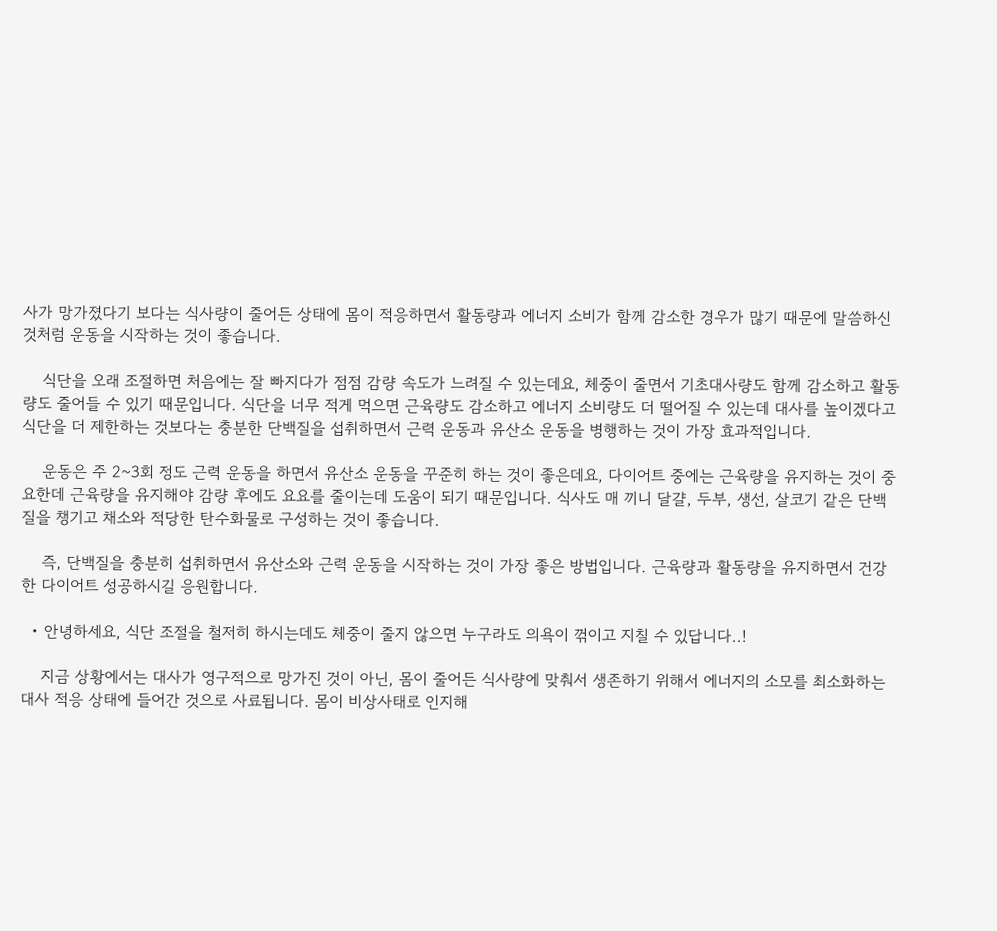사가 망가졌다기 보다는 식사량이 줄어든 상태에 몸이 적응하면서 활동량과 에너지 소비가 함께 감소한 경우가 많기 때문에 말씀하신 것처럼 운동을 시작하는 것이 좋습니다.

    식단을 오래 조절하면 처음에는 잘 빠지다가 점점 감량 속도가 느려질 수 있는데요, 체중이 줄면서 기초대사량도 함께 감소하고 활동량도 줄어들 수 있기 때문입니다. 식단을 너무 적게 먹으면 근육량도 감소하고 에너지 소비량도 더 떨어질 수 있는데 대사를 높이겠다고 식단을 더 제한하는 것보다는 충분한 단백질을 섭취하면서 근력 운동과 유산소 운동을 병행하는 것이 가장 효과적입니다.

    운동은 주 2~3회 정도 근력 운동을 하면서 유산소 운동을 꾸준히 하는 것이 좋은데요, 다이어트 중에는 근육량을 유지하는 것이 중요한데 근육량을 유지해야 감량 후에도 요요를 줄이는데 도움이 되기 때문입니다. 식사도 매 끼니 달걀, 두부, 생선, 살코기 같은 단백질을 챙기고 채소와 적당한 탄수화물로 구성하는 것이 좋습니다.

    즉, 단백질을 충분히 섭취하면서 유산소와 근력 운동을 시작하는 것이 가장 좋은 방법입니다. 근육량과 활동량을 유지하면서 건강한 다이어트 성공하시길 응원합니다.

  • 안녕하세요, 식단 조절을 철저히 하시는데도 체중이 줄지 않으면 누구라도 의욕이 꺾이고 지칠 수 있답니다..!

    지금 상황에서는 대사가 영구적으로 망가진 것이 아닌, 몸이 줄어든 식사량에 맞춰서 생존하기 위해서 에너지의 소모를 최소화하는 대사 적응 상태에 들어간 것으로 사료됩니다. 몸이 비상사태로 인지해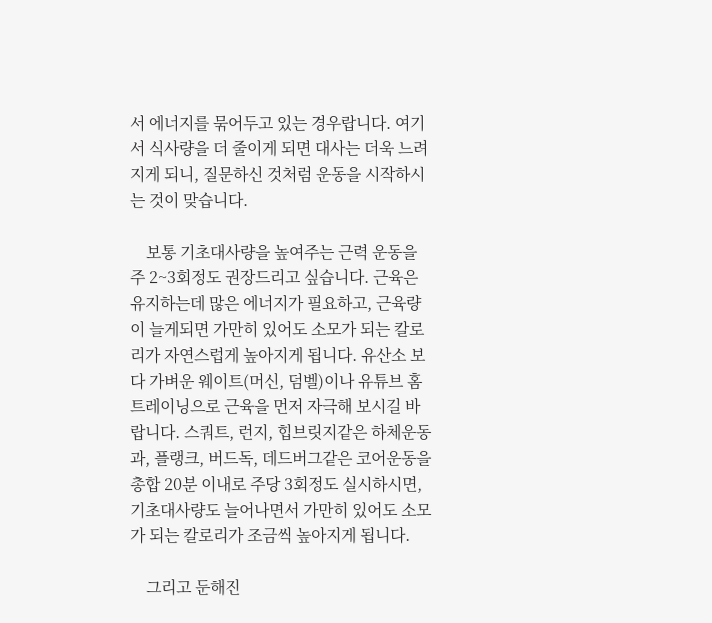서 에너지를 묶어두고 있는 경우랍니다. 여기서 식사량을 더 줄이게 되면 대사는 더욱 느려지게 되니, 질문하신 것처럼 운동을 시작하시는 것이 맞습니다.

    보통 기초대사량을 높여주는 근력 운동을 주 2~3회정도 권장드리고 싶습니다. 근육은 유지하는데 많은 에너지가 필요하고, 근육량이 늘게되면 가만히 있어도 소모가 되는 칼로리가 자연스럽게 높아지게 됩니다. 유산소 보다 가벼운 웨이트(머신, 덤벨)이나 유튜브 홈트레이닝으로 근육을 먼저 자극해 보시길 바랍니다. 스쿼트, 런지, 힙브릿지같은 하체운동과, 플랭크, 버드독, 데드버그같은 코어운동을 총합 20분 이내로 주당 3회정도 실시하시면, 기초대사량도 늘어나면서 가만히 있어도 소모가 되는 칼로리가 조금씩 높아지게 됩니다.

    그리고 둔해진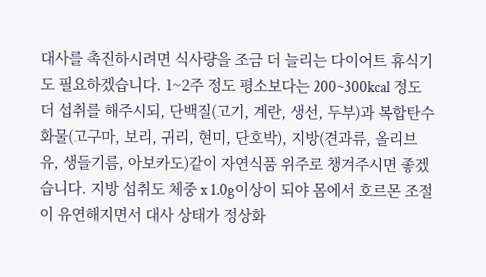대사를 촉진하시려면 식사량을 조금 더 늘리는 다이어트 휴식기도 필요하겠습니다. 1~2주 정도 평소보다는 200~300kcal 정도 더 섭취를 해주시되, 단백질(고기, 계란, 생선, 두부)과 복합탄수화물(고구마, 보리, 귀리, 현미, 단호박), 지방(견과류, 올리브유, 생들기름, 아보카도)같이 자연식품 위주로 챙겨주시면 좋겠습니다. 지방 섭취도 체중 x 1.0g이상이 되야 몸에서 호르몬 조절이 유연해지면서 대사 상태가 정상화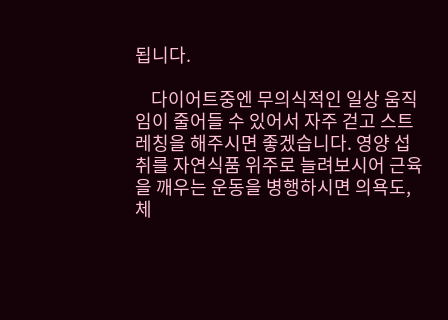됩니다.

    다이어트중엔 무의식적인 일상 움직임이 줄어들 수 있어서 자주 걷고 스트레칭을 해주시면 좋겠습니다. 영양 섭취를 자연식품 위주로 늘려보시어 근육을 깨우는 운동을 병행하시면 의욕도, 체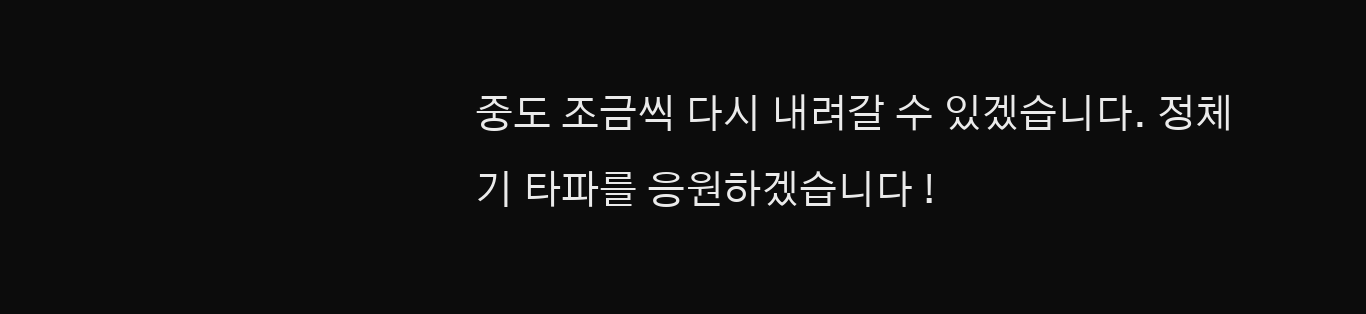중도 조금씩 다시 내려갈 수 있겠습니다. 정체기 타파를 응원하겠습니다 !